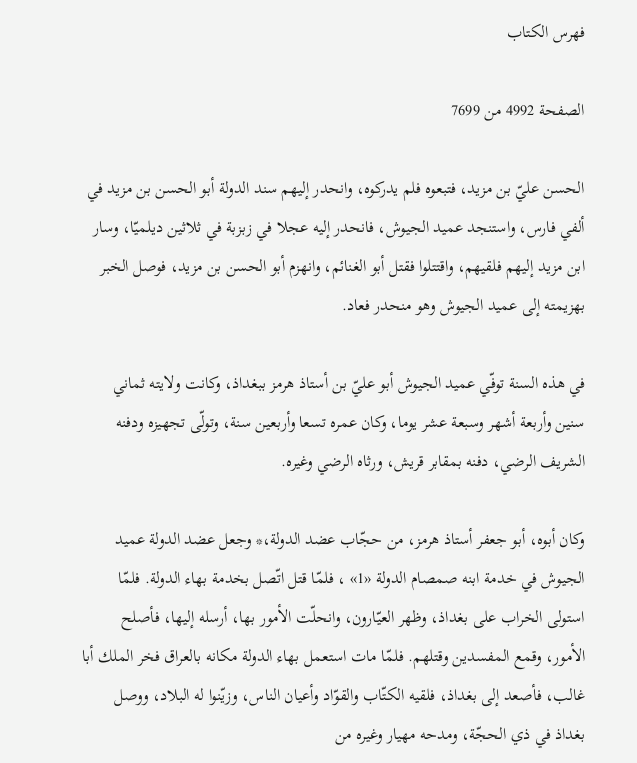فهرس الكتاب

الصفحة 4992 من 7699

الحسن عليّ بن مزيد، فتبعوه فلم يدركوه، وانحدر إليهم سند الدولة أبو الحسن بن مزيد في ألفي فارس، واستنجد عميد الجيوش، فانحدر إليه عجلا في زبزبة في ثلاثين ديلميّا، وسار ابن مزيد إليهم فلقيهم، واقتتلوا فقتل أبو الغنائم، وانهزم أبو الحسن بن مزيد، فوصل الخبر بهزيمته إلى عميد الجيوش وهو منحدر فعاد.

في هذه السنة توفّي عميد الجيوش أبو عليّ بن أستاذ هرمز ببغداذ، وكانت ولايته ثماني سنين وأربعة أشهر وسبعة عشر يوما، وكان عمره تسعا وأربعين سنة، وتولّى تجهيزه ودفنه الشريف الرضي، دفنه بمقابر قريش، ورثاه الرضي وغيره.

وكان أبوه، أبو جعفر أستاذ هرمز، من حجّاب عضد الدولة،* وجعل عضد الدولة عميد الجيوش في خدمة ابنه صمصام الدولة «1» ، فلمّا قتل اتّصل بخدمة بهاء الدولة. فلمّا استولى الخراب على بغداذ، وظهر العيّارون، وانحلّت الأمور بها، أرسله إليها، فأصلح الأمور، وقمع المفسدين وقتلهم. فلمّا مات استعمل بهاء الدولة مكانه بالعراق فخر الملك أبا غالب، فأصعد إلى بغداذ، فلقيه الكتّاب والقوّاد وأعيان الناس، وزيّنوا له البلاد، ووصل بغداذ في ذي الحجّة، ومدحه مهيار وغيره من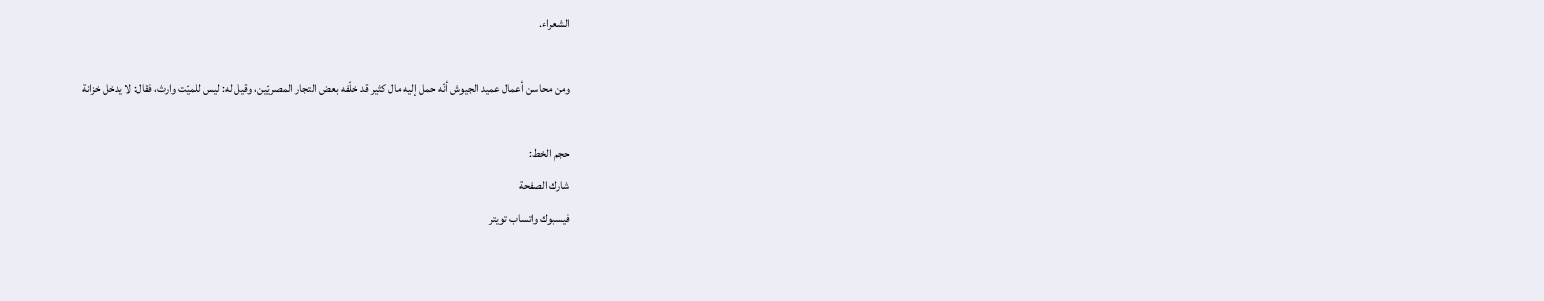الشعراء.

ومن محاسن أعمال عميد الجيوش أنّه حمل إليه مال كثير قد خلّفه بعض التجار المصريّين، وقيل له: ليس للميّت وارث، فقال: لا يدخل خزانة

حجم الخط:
شارك الصفحة
فيسبوك واتساب تويتر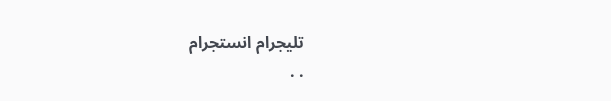تليجرام انستجرام
. .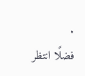.
فضلًا انتظر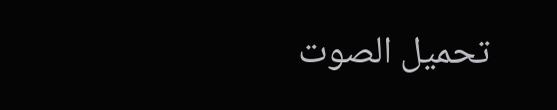تحميل الصوت